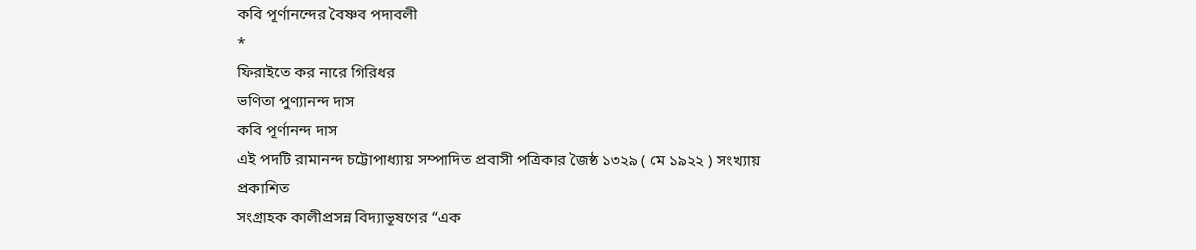কবি পূর্ণানন্দের বৈষ্ণব পদাবলী
*
ফিরাইতে কর নারে গিরিধর
ভণিতা পুণ্যানন্দ দাস
কবি পূর্ণানন্দ দাস
এই পদটি রামানন্দ চট্টোপাধ্যায় সম্পাদিত প্রবাসী পত্রিকার জৈষ্ঠ ১৩২৯ ( মে ১৯২২ ) সংখ্যায় প্রকাশিত
সংগ্রাহক কালীপ্রসন্ন বিদ্যাভূষণের “এক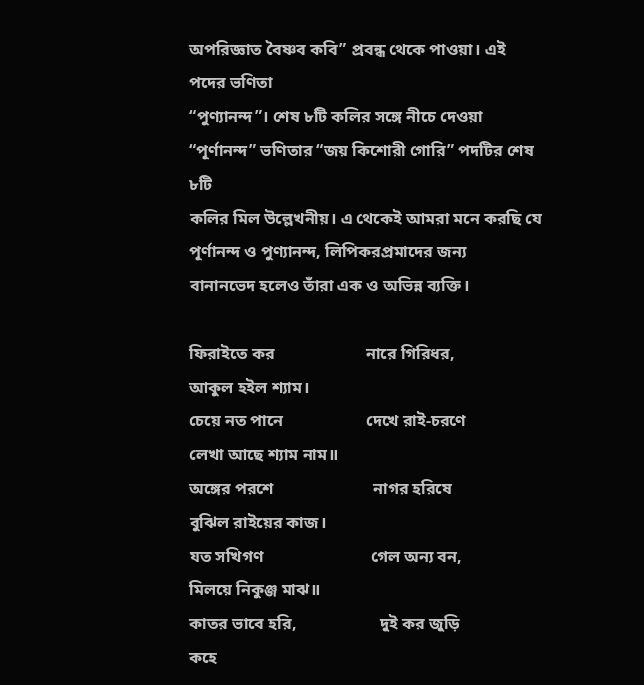অপরিজ্ঞাত বৈষ্ণব কবি” প্রবন্ধ থেকে পাওয়া। এই পদের ভণিতা
“পুণ্যানন্দ”। শেষ ৮টি কলির সঙ্গে নীচে দেওয়া “পূর্ণানন্দ” ভণিতার “জয় কিশোরী গোরি” পদটির শেষ ৮টি
কলির মিল উল্লেখনীয়। এ থেকেই আমরা মনে করছি যে পূর্ণানন্দ ও পুণ্যানন্দ, লিপিকরপ্রমাদের জন্য
বানানভেদ হলেও তাঁরা এক ও অভিন্ন ব্যক্তি।

ফিরাইতে কর                      নারে গিরিধর,
আকুল হইল শ্যাম।
চেয়ে নত পানে                    দেখে রাই-চরণে
লেখা আছে শ্যাম নাম॥
অঙ্গের পরশে                        নাগর হরিষে
বুঝিল রাইয়ের কাজ।
যত সখিগণ                          গেল অন্য বন,
মিলয়ে নিকুঞ্জ মাঝ॥
কাতর ভাবে হরি,                    দুই কর জুড়ি
কহে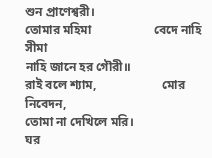শুন প্রাণেশ্বরী।
তোমার মহিমা                    বেদে নাহি সীমা
নাহি জানে হর গৌরী॥
রাই বলে শ্যাম,                     মোর নিবেদন,
তোমা না দেখিলে মরি।
ঘর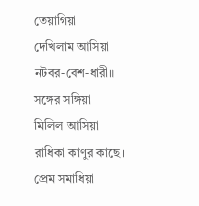তেয়াগিয়া                   দেখিলাম আসিয়া
নটবর-বেশ-ধারী॥
সঙ্গের সঙ্গিয়া                        মিলিল আসিয়া
রাধিকা কাণুর কাছে।
প্রেম সমাধিয়া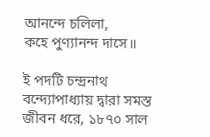আনন্দে চলিলা,
কহে পুণ্যানন্দ দাসে॥

ই পদটি চন্দ্রনাথ বন্দ্যোপাধ্যায় দ্বারা সমস্ত জীবন ধরে, ১৮৭০ সাল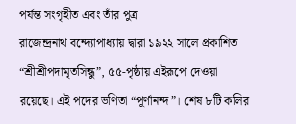পর্যন্ত সংগৃহীত এবং তাঁর পুত্র
রাজেন্দ্রনাথ বন্দ্যোপাধ্যায় দ্বারা ১৯২২ সালে প্রকাশিত “শ্রীশ্রীপদামৃতসিন্ধু”, ৫৫-পৃষ্ঠায় এইরূপে দেওয়া
রয়েছে। এই পদের ভণিতা “পূর্ণানন্দ”। শেষ ৮টি কলির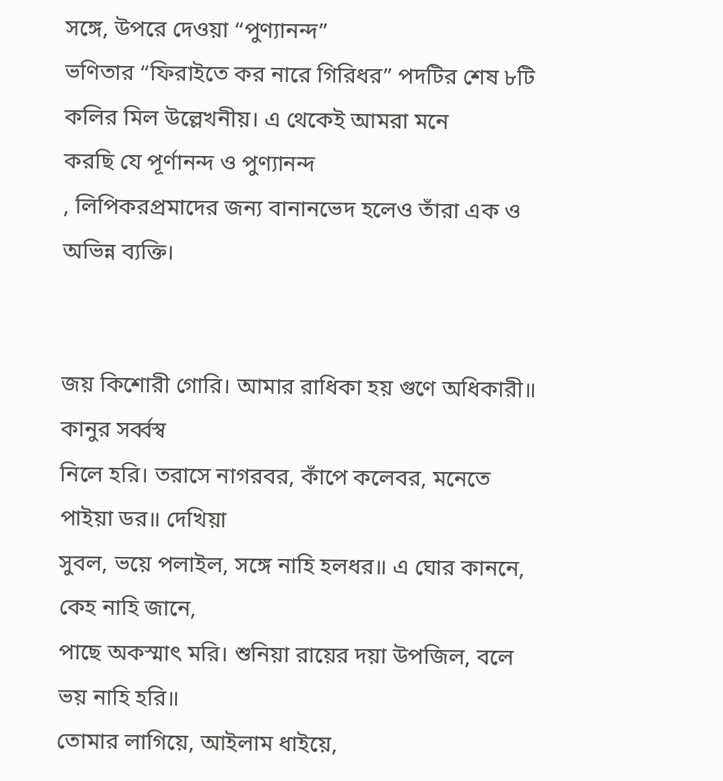সঙ্গে, উপরে দেওয়া “পুণ্যানন্দ”
ভণিতার “ফিরাইতে কর নারে গিরিধর” পদটির শেষ ৮টি কলির মিল উল্লেখনীয়। এ থেকেই আমরা মনে
করছি যে পূর্ণানন্দ ও পুণ্যানন্দ
, লিপিকরপ্রমাদের জন্য বানানভেদ হলেও তাঁরা এক ও অভিন্ন ব্যক্তি।


জয় কিশোরী গোরি। আমার রাধিকা হয় গুণে অধিকারী॥ কানুর সর্ব্বস্ব
নিলে হরি। তরাসে নাগরবর, কাঁপে কলেবর, মনেতে পাইয়া ডর॥ দেখিয়া
সুবল, ভয়ে পলাইল, সঙ্গে নাহি হলধর॥ এ ঘোর কাননে, কেহ নাহি জানে,
পাছে অকস্মাৎ মরি। শুনিয়া রায়ের দয়া উপজিল, বলে ভয় নাহি হরি॥
তোমার লাগিয়ে, আইলাম ধাইয়ে,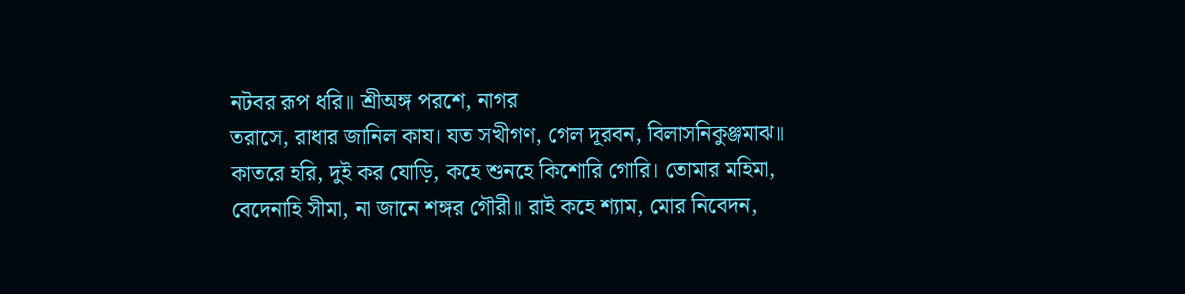নটবর রূপ ধরি॥ শ্রীঅঙ্গ পরশে, নাগর
তরাসে, রাধার জানিল কায। যত সখীগণ, গেল দূরবন, বিলাসনিকুঞ্জমাঝ॥
কাতরে হরি, দুই কর যোড়ি, কহে শুনহে কিশোরি গোরি। তোমার মহিমা,
বেদেনাহি সীমা, না জানে শঙ্গর গৌরী॥ রাই কহে শ্যাম, মোর নিবেদন,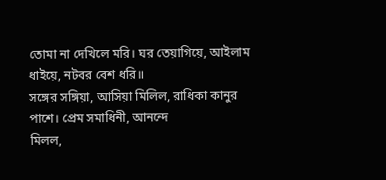তোমা না দেখিলে মরি। ঘর তেয়াগিয়ে, আইলাম ধাইয়ে, নটবর বেশ ধরি॥
সঙ্গের সঙ্গিয়া, আসিয়া মিলিল, রাধিকা কানুর পাশে। প্রেম সমাধিনী, আনন্দে
মিলল,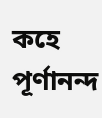কহে পূর্ণানন্দ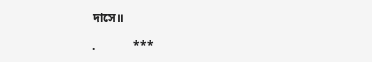দাসে॥

.            ***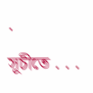.
সূচীতে . . .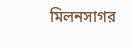মিলনসাগর